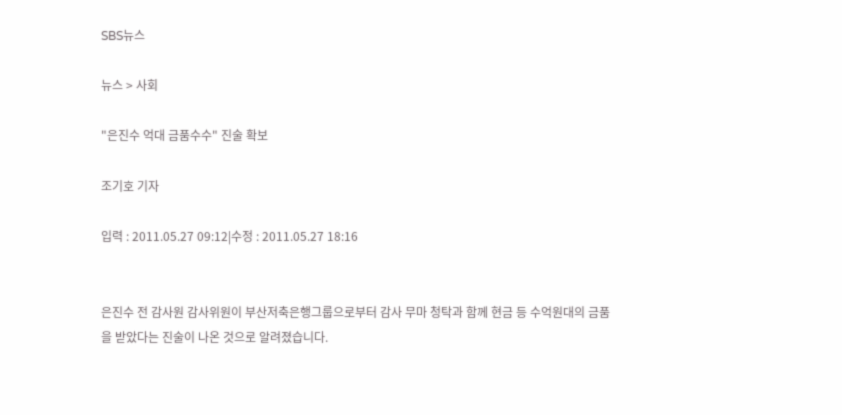SBS뉴스

뉴스 > 사회

"은진수 억대 금품수수" 진술 확보

조기호 기자

입력 : 2011.05.27 09:12|수정 : 2011.05.27 18:16


은진수 전 감사원 감사위원이 부산저축은행그룹으로부터 감사 무마 청탁과 함께 현금 등 수억원대의 금품을 받았다는 진술이 나온 것으로 알려졌습니다.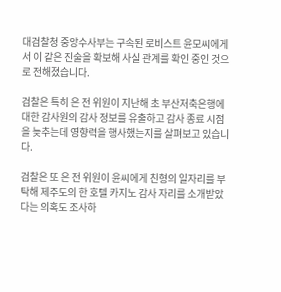대검찰청 중앙수사부는 구속된 로비스트 윤모씨에게서 이 같은 진술을 확보해 사실 관계를 확인 중인 것으로 전해졌습니다.

검찰은 특히 은 전 위원이 지난해 초 부산저축은행에 대한 감사원의 감사 정보를 유출하고 감사 종료 시점을 늦추는데 영향력을 행사했는지를 살펴보고 있습니다.

검찰은 또 은 전 위원이 윤씨에게 친형의 일자리를 부탁해 제주도의 한 호텔 카지노 감사 자리를 소개받았다는 의혹도 조사하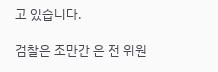고 있습니다.

검찰은 조만간 은 전 위원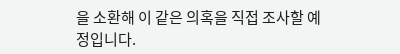을 소환해 이 같은 의혹을 직접 조사할 예정입니다.